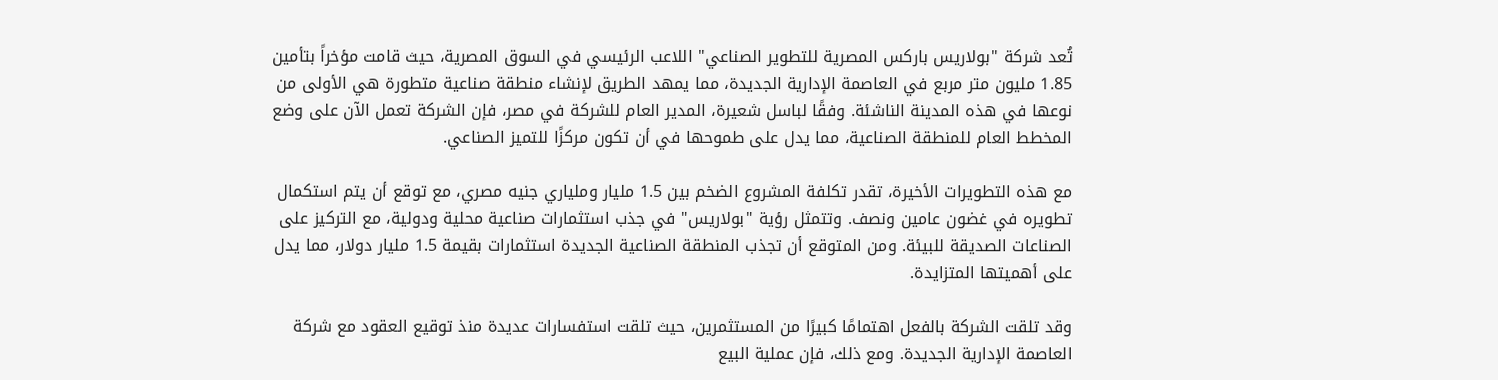تُعد شركة "بولاريس باركس المصرية للتطوير الصناعي" اللاعب الرئيسي في السوق المصرية، حيث قامت مؤخراً بتأمين 1.85 مليون متر مربع في العاصمة الإدارية الجديدة، مما يمهد الطريق لإنشاء منطقة صناعية متطورة هي الأولى من نوعها في هذه المدينة الناشئة. وفقًا لباسل شعيرة، المدير العام للشركة في مصر، فإن الشركة تعمل الآن على وضع المخطط العام للمنطقة الصناعية، مما يدل على طموحها في أن تكون مركزًا للتميز الصناعي.

مع هذه التطويرات الأخيرة، تقدر تكلفة المشروع الضخم بين 1.5 مليار وملياري جنيه مصري، مع توقع أن يتم استكمال تطويره في غضون عامين ونصف. وتتمثل رؤية "بولاريس" في جذب استثمارات صناعية محلية ودولية، مع التركيز على الصناعات الصديقة للبيئة. ومن المتوقع أن تجذب المنطقة الصناعية الجديدة استثمارات بقيمة 1.5 مليار دولار، مما يدل على أهميتها المتزايدة.

وقد تلقت الشركة بالفعل اهتمامًا كبيرًا من المستثمرين، حيث تلقت استفسارات عديدة منذ توقيع العقود مع شركة العاصمة الإدارية الجديدة. ومع ذلك، فإن عملية البيع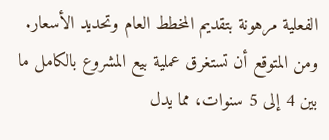الفعلية مرهونة بتقديم المخطط العام وتحديد الأسعار. ومن المتوقع أن تستغرق عملية بيع المشروع بالكامل ما بين 4 إلى 5 سنوات، مما يدل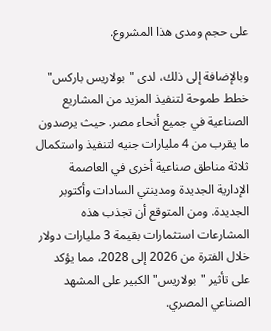على حجم ومدى هذا المشروع.

وبالإضافة إلى ذلك، لدى "بولاريس باركس" خطط طموحة لتنفيذ المزيد من المشاريع الصناعية في جميع أنحاء مصر. حيث يرصدون ما يقرب من 4 مليارات جنيه لتنفيذ واستكمال ثلاثة مناطق صناعية أخرى في العاصمة الإدارية الجديدة ومدينتي السادات وأكتوبر الجديدة. ومن المتوقع أن تجذب هذه المشارعات استثمارات بقيمة 3 مليارات دولار خلال الفترة من 2026 إلى 2028، مما يؤكد على تأثير "بولاريس" الكبير على المشهد الصناعي المصري.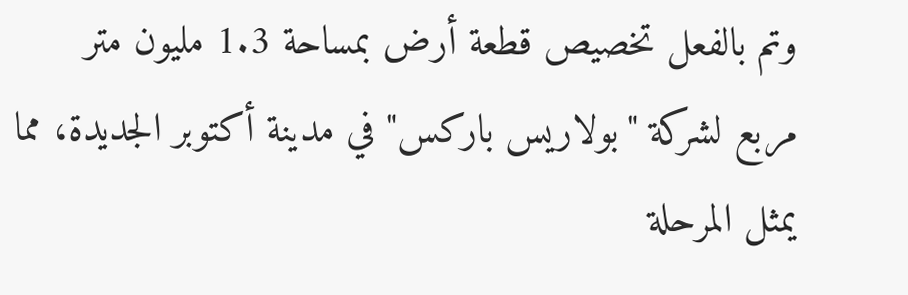وتم بالفعل تخصيص قطعة أرض بمساحة 1.3 مليون متر مربع لشركة "بولاريس باركس" في مدينة أكتوبر الجديدة، مما يمثل المرحلة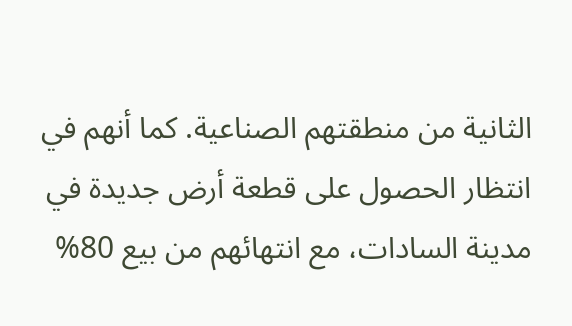الثانية من منطقتهم الصناعية. كما أنهم في انتظار الحصول على قطعة أرض جديدة في مدينة السادات، مع انتهائهم من بيع 80%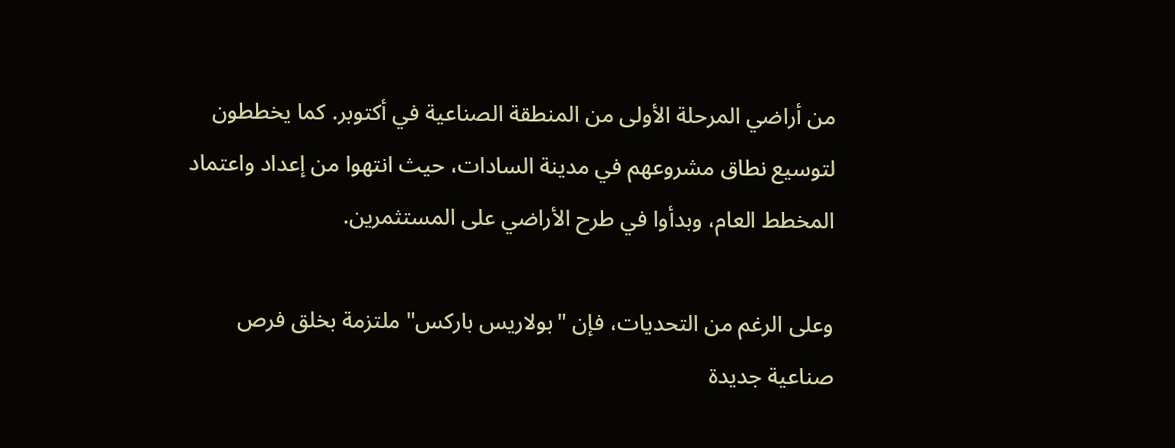من أراضي المرحلة الأولى من المنطقة الصناعية في أكتوبر. كما يخططون لتوسيع نطاق مشروعهم في مدينة السادات، حيث انتهوا من إعداد واعتماد المخطط العام، وبدأوا في طرح الأراضي على المستثمرين.

وعلى الرغم من التحديات، فإن "بولاريس باركس" ملتزمة بخلق فرص صناعية جديدة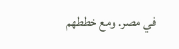في مصر. ومع خططهم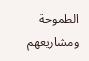الطموحة ومشاريعهم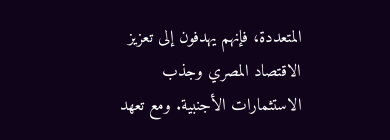المتعددة، فإنهم يهدفون إلى تعزيز الاقتصاد المصري وجذب الاستثمارات الأجنبية. ومع تعهد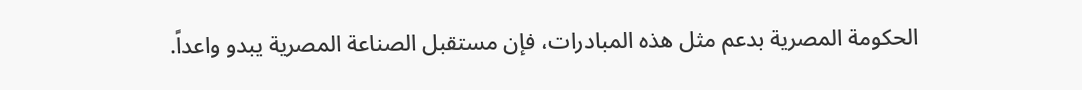الحكومة المصرية بدعم مثل هذه المبادرات، فإن مستقبل الصناعة المصرية يبدو واعداً.